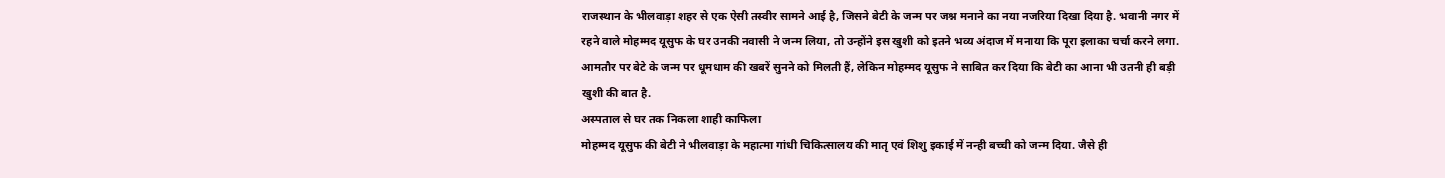राजस्थान के भीलवाड़ा शहर से एक ऐसी तस्वीर सामने आई है, जिसने बेटी के जन्म पर जश्न मनाने का नया नजरिया दिखा दिया है. भवानी नगर में रहने वाले मोहम्मद यूसुफ के घर उनकी नवासी ने जन्म लिया, तो उन्होंने इस खुशी को इतने भव्य अंदाज में मनाया कि पूरा इलाका चर्चा करने लगा. आमतौर पर बेटे के जन्म पर धूमधाम की खबरें सुनने को मिलती हैं, लेकिन मोहम्मद यूसुफ ने साबित कर दिया कि बेटी का आना भी उतनी ही बड़ी खुशी की बात है.
अस्पताल से घर तक निकला शाही काफिला
मोहम्मद यूसुफ की बेटी ने भीलवाड़ा के महात्मा गांधी चिकित्सालय की मातृ एवं शिशु इकाई में नन्ही बच्ची को जन्म दिया. जैसे ही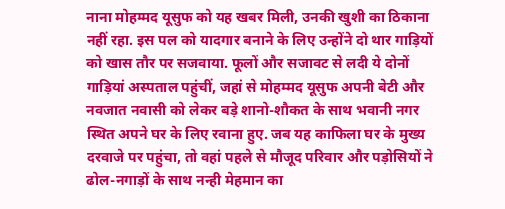नाना मोहम्मद यूसुफ को यह खबर मिली, उनकी खुशी का ठिकाना नहीं रहा. इस पल को यादगार बनाने के लिए उन्होंने दो थार गाड़ियों को खास तौर पर सजवाया. फूलों और सजावट से लदी ये दोनों गाड़ियां अस्पताल पहुंचीं, जहां से मोहम्मद यूसुफ अपनी बेटी और नवजात नवासी को लेकर बड़े शानो-शौकत के साथ भवानी नगर स्थित अपने घर के लिए रवाना हुए. जब यह काफिला घर के मुख्य दरवाजे पर पहुंचा, तो वहां पहले से मौजूद परिवार और पड़ोसियों ने ढोल-नगाड़ों के साथ नन्ही मेहमान का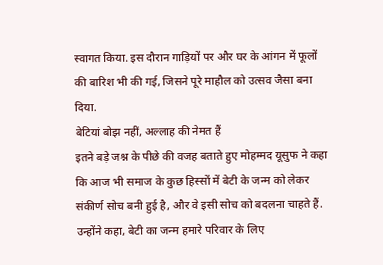स्वागत किया. इस दौरान गाड़ियों पर और घर के आंगन में फूलों की बारिश भी की गई, जिसने पूरे माहौल को उत्सव जैसा बना दिया.
बेटियां बोझ नहीं, अल्लाह की नेमत हैं
इतने बड़े जश्न के पीछे की वजह बताते हुए मोहम्मद यूसुफ ने कहा कि आज भी समाज के कुछ हिस्सों में बेटी के जन्म को लेकर संकीर्ण सोच बनी हुई है, और वे इसी सोच को बदलना चाहते हैं. उन्होंने कहा, बेटी का जन्म हमारे परिवार के लिए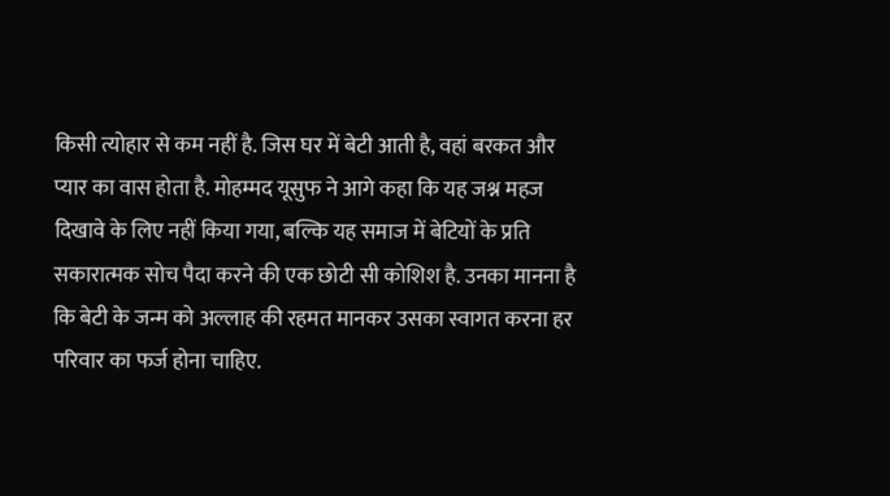किसी त्योहार से कम नहीं है. जिस घर में बेटी आती है, वहां बरकत और प्यार का वास होता है. मोहम्मद यूसुफ ने आगे कहा कि यह जश्न महज दिखावे के लिए नहीं किया गया, बल्कि यह समाज में बेटियों के प्रति सकारात्मक सोच पैदा करने की एक छोटी सी कोशिश है. उनका मानना है कि बेटी के जन्म को अल्लाह की रहमत मानकर उसका स्वागत करना हर परिवार का फर्ज होना चाहिए.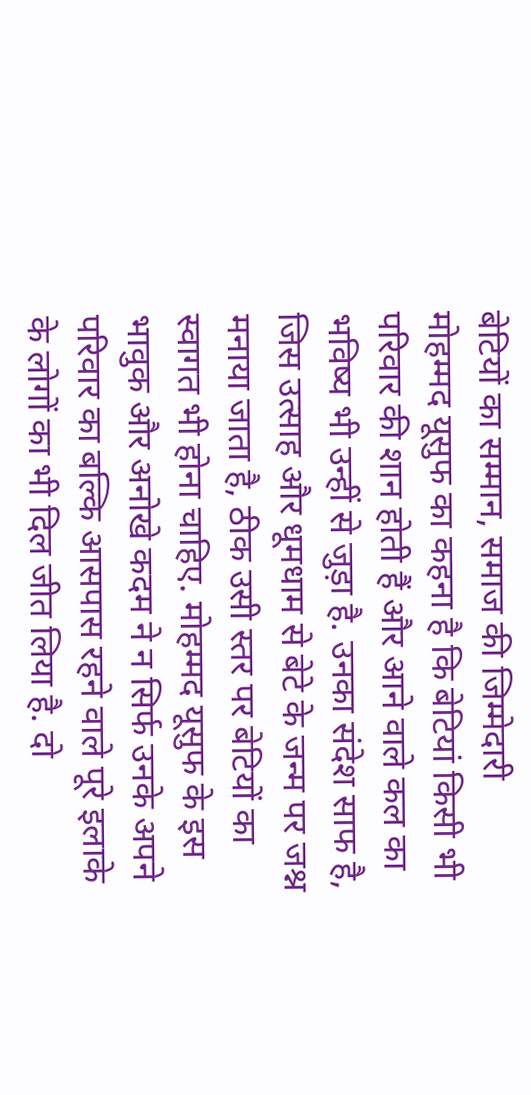बेटियों का सम्मान, समाज की जिम्मेदारी
मोहम्मद यूसुफ का कहना है कि बेटियां किसी भी परिवार की शान होती हैं और आने वाले कल का भविष्य भी उन्हीं से जुड़ा है. उनका संदेश साफ है, जिस उत्साह और धूमधाम से बेटे के जन्म पर जश्न मनाया जाता है, ठीक उसी स्तर पर बेटियों का स्वागत भी होना चाहिए. मोहम्मद यूसुफ के इस भावुक और अनोखे कदम ने न सिर्फ उनके अपने परिवार का बल्कि आसपास रहने वाले पूरे इलाके के लोगों का भी दिल जीत लिया है. दो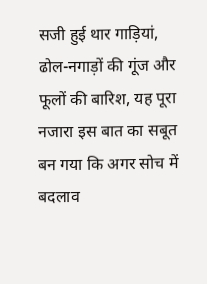सजी हुई थार गाड़ियां, ढोल-नगाड़ों की गूंज और फूलों की बारिश, यह पूरा नजारा इस बात का सबूत बन गया कि अगर सोच में बदलाव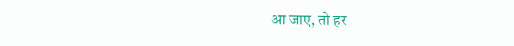आ जाए, तो हर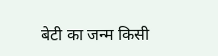बेटी का जन्म किसी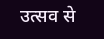उत्सव से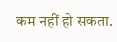कम नहीं हो सकता.